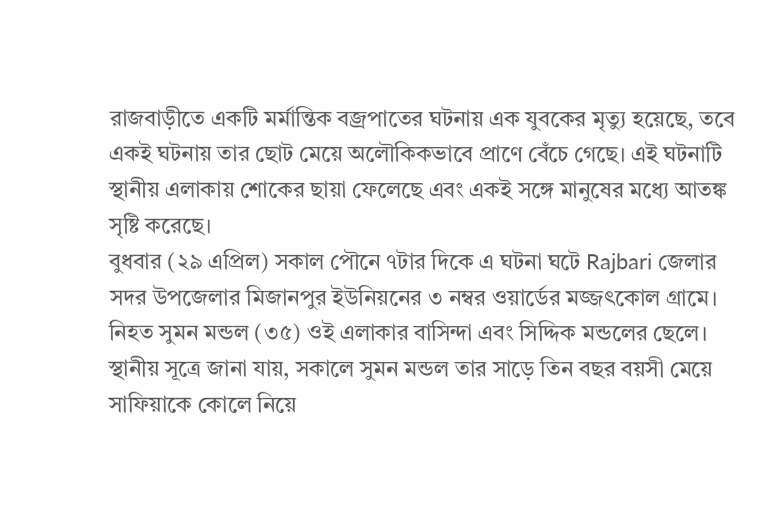রাজবাড়ীতে একটি মর্মান্তিক বজ্রপাতের ঘটনায় এক যুবকের মৃত্যু হয়েছে, তবে একই ঘটনায় তার ছোট মেয়ে অলৌকিকভাবে প্রাণে বেঁচে গেছে। এই ঘটনাটি স্থানীয় এলাকায় শোকের ছায়া ফেলেছে এবং একই সঙ্গে মানুষের মধ্যে আতঙ্ক সৃষ্টি করেছে।
বুধবার (২৯ এপ্রিল) সকাল পৌনে ৭টার দিকে এ ঘটনা ঘটে Rajbari জেলার সদর উপজেলার মিজানপুর ইউনিয়নের ৩ নম্বর ওয়ার্ডের মজ্জৎকোল গ্রামে। নিহত সুমন মন্ডল (৩৫) ওই এলাকার বাসিন্দা এবং সিদ্দিক মন্ডলের ছেলে।
স্থানীয় সূত্রে জানা যায়, সকালে সুমন মন্ডল তার সাড়ে তিন বছর বয়সী মেয়ে সাফিয়াকে কোলে নিয়ে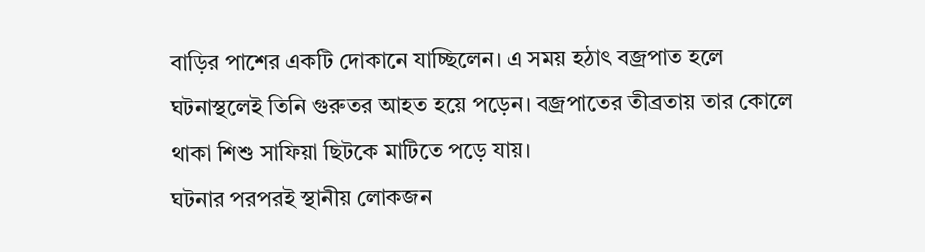বাড়ির পাশের একটি দোকানে যাচ্ছিলেন। এ সময় হঠাৎ বজ্রপাত হলে ঘটনাস্থলেই তিনি গুরুতর আহত হয়ে পড়েন। বজ্রপাতের তীব্রতায় তার কোলে থাকা শিশু সাফিয়া ছিটকে মাটিতে পড়ে যায়।
ঘটনার পরপরই স্থানীয় লোকজন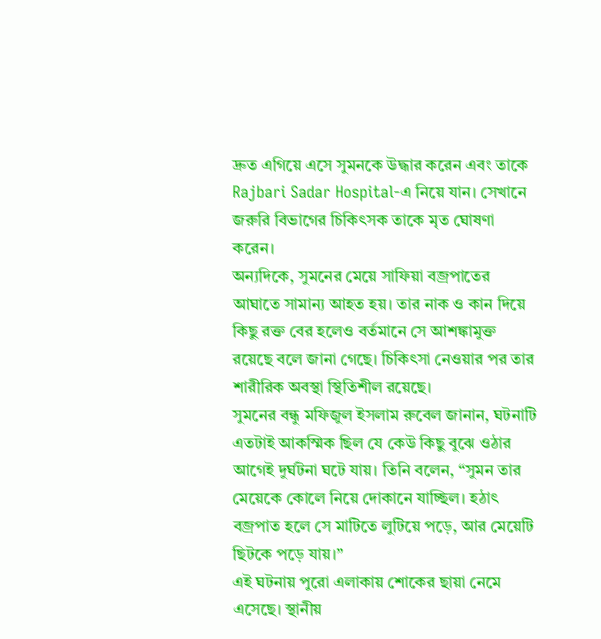দ্রুত এগিয়ে এসে সুমনকে উদ্ধার করেন এবং তাকে Rajbari Sadar Hospital-এ নিয়ে যান। সেখানে জরুরি বিভাগের চিকিৎসক তাকে মৃত ঘোষণা করেন।
অন্যদিকে, সুমনের মেয়ে সাফিয়া বজ্রপাতের আঘাতে সামান্য আহত হয়। তার নাক ও কান দিয়ে কিছু রক্ত বের হলেও বর্তমানে সে আশঙ্কামুক্ত রয়েছে বলে জানা গেছে। চিকিৎসা নেওয়ার পর তার শারীরিক অবস্থা স্থিতিশীল রয়েছে।
সুমনের বন্ধু মফিজুল ইসলাম রুবেল জানান, ঘটনাটি এতটাই আকস্মিক ছিল যে কেউ কিছু বুঝে ওঠার আগেই দুর্ঘটনা ঘটে যায়। তিনি বলেন, “সুমন তার মেয়েকে কোলে নিয়ে দোকানে যাচ্ছিল। হঠাৎ বজ্রপাত হলে সে মাটিতে লুটিয়ে পড়ে, আর মেয়েটি ছিটকে পড়ে যায়।”
এই ঘটনায় পুরো এলাকায় শোকের ছায়া নেমে এসেছে। স্থানীয়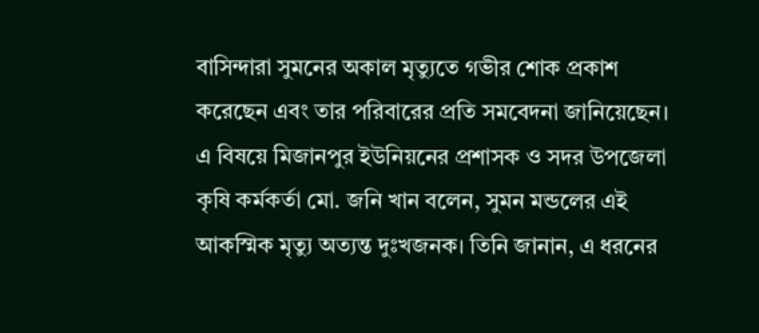বাসিন্দারা সুমনের অকাল মৃত্যুতে গভীর শোক প্রকাশ করেছেন এবং তার পরিবারের প্রতি সমবেদনা জানিয়েছেন।
এ বিষয়ে মিজানপুর ইউনিয়নের প্রশাসক ও সদর উপজেলা কৃষি কর্মকর্তা মো. জনি খান বলেন, সুমন মন্ডলের এই আকস্মিক মৃত্যু অত্যন্ত দুঃখজনক। তিনি জানান, এ ধরনের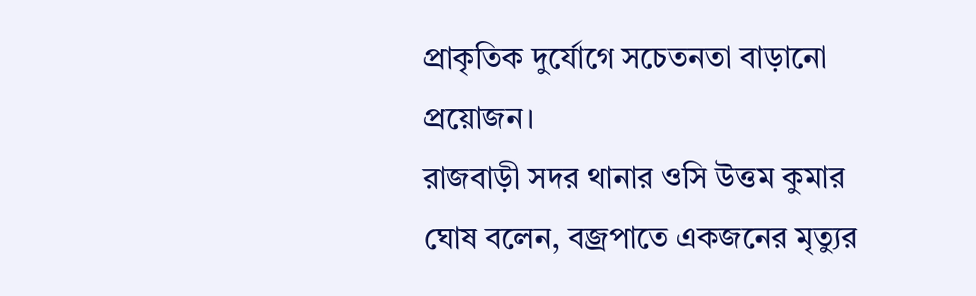প্রাকৃতিক দুর্যোগে সচেতনতা বাড়ানো প্রয়োজন।
রাজবাড়ী সদর থানার ওসি উত্তম কুমার ঘোষ বলেন, বজ্রপাতে একজনের মৃত্যুর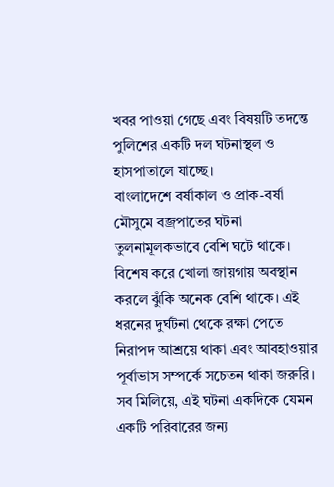খবর পাওয়া গেছে এবং বিষয়টি তদন্তে পুলিশের একটি দল ঘটনাস্থল ও হাসপাতালে যাচ্ছে।
বাংলাদেশে বর্ষাকাল ও প্রাক-বর্ষা মৌসুমে বজ্রপাতের ঘটনা তুলনামূলকভাবে বেশি ঘটে থাকে। বিশেষ করে খোলা জায়গায় অবস্থান করলে ঝুঁকি অনেক বেশি থাকে। এই ধরনের দুর্ঘটনা থেকে রক্ষা পেতে নিরাপদ আশ্রয়ে থাকা এবং আবহাওয়ার পূর্বাভাস সম্পর্কে সচেতন থাকা জরুরি।
সব মিলিয়ে, এই ঘটনা একদিকে যেমন একটি পরিবারের জন্য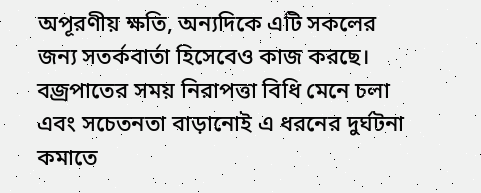অপূরণীয় ক্ষতি, অন্যদিকে এটি সকলের জন্য সতর্কবার্তা হিসেবেও কাজ করছে। বজ্রপাতের সময় নিরাপত্তা বিধি মেনে চলা এবং সচেতনতা বাড়ানোই এ ধরনের দুর্ঘটনা কমাতে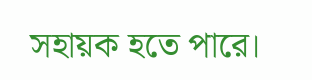সহায়ক হতে পারে।